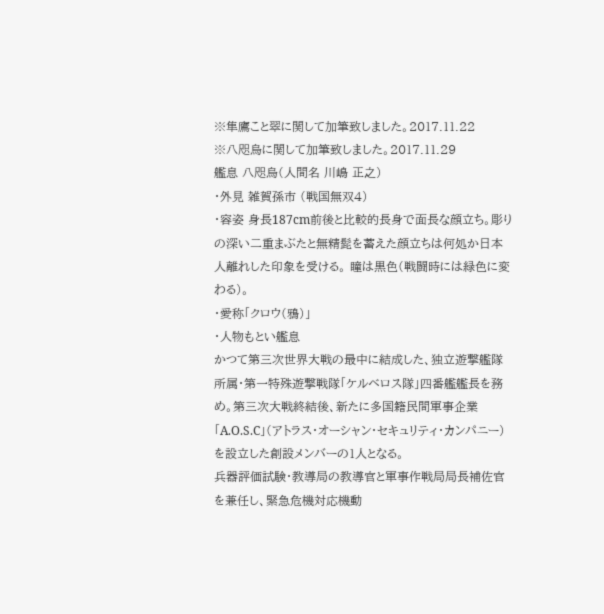※隼鷹こと翠に関して加筆致しました。2017.11.22
※八咫烏に関して加筆致しました。2017.11.29
艦息 八咫烏(人間名 川嶋 正之)
・外見 雑賀孫市 (戦国無双4)
・容姿 身長187cm前後と比較的長身で面長な顔立ち。彫りの深い二重まぶたと無精髭を蓄えた顔立ちは何処か日本人離れした印象を受ける。 瞳は黒色(戦闘時には緑色に変わる)。
・愛称「クロウ(鴉)」
・人物もとい艦息
かつて第三次世界大戦の最中に結成した、独立遊撃艦隊所属・第一特殊遊撃戦隊「ケルベロス隊」四番艦艦長を務め。第三次大戦終結後、新たに多国籍民間軍事企業「A.O.S.C」(アトラス・オーシャン・セキュリティ・カンパニー)を設立した創設メンバーの1人となる。
兵器評価試験・教導局の教導官と軍事作戦局局長補佐官を兼任し、緊急危機対応機動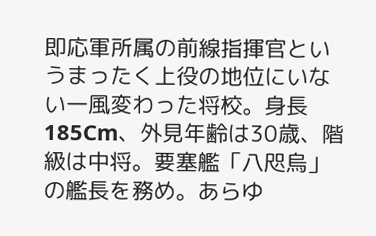即応軍所属の前線指揮官というまったく上役の地位にいない一風変わった将校。身長185Cm、外見年齢は30歳、階級は中将。要塞艦「八咫烏」の艦長を務め。あらゆ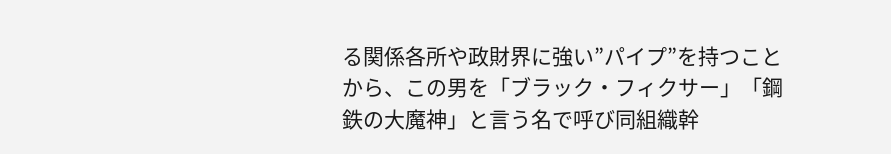る関係各所や政財界に強い”パイプ”を持つことから、この男を「ブラック・フィクサー」「鋼鉄の大魔神」と言う名で呼び同組織幹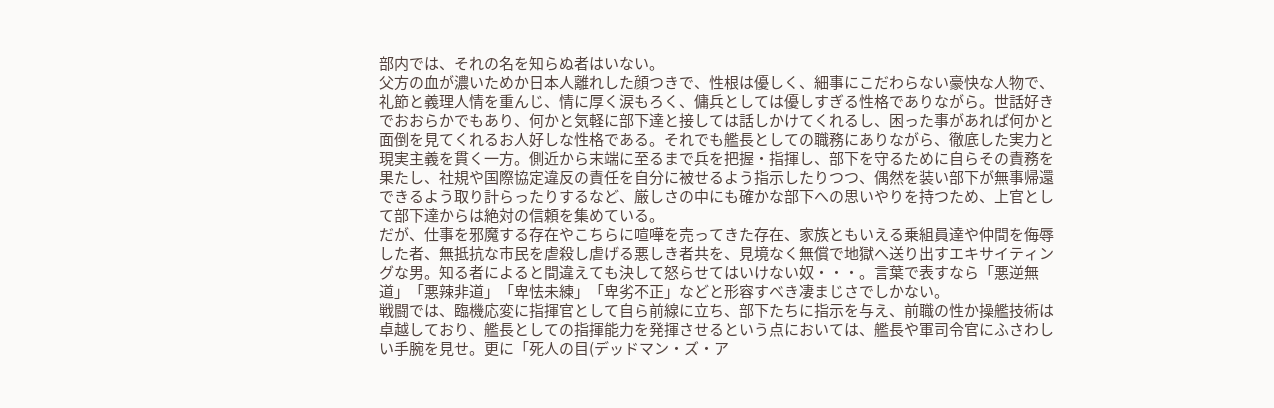部内では、それの名を知らぬ者はいない。
父方の血が濃いためか日本人離れした顔つきで、性根は優しく、細事にこだわらない豪快な人物で、礼節と義理人情を重んじ、情に厚く涙もろく、傭兵としては優しすぎる性格でありながら。世話好きでおおらかでもあり、何かと気軽に部下達と接しては話しかけてくれるし、困った事があれば何かと面倒を見てくれるお人好しな性格である。それでも艦長としての職務にありながら、徹底した実力と現実主義を貫く一方。側近から末端に至るまで兵を把握・指揮し、部下を守るために自らその責務を果たし、社規や国際協定違反の責任を自分に被せるよう指示したりつつ、偶然を装い部下が無事帰還できるよう取り計らったりするなど、厳しさの中にも確かな部下への思いやりを持つため、上官として部下達からは絶対の信頼を集めている。
だが、仕事を邪魔する存在やこちらに喧嘩を売ってきた存在、家族ともいえる乗組員達や仲間を侮辱した者、無抵抗な市民を虐殺し虐げる悪しき者共を、見境なく無償で地獄へ送り出すエキサイティングな男。知る者によると間違えても決して怒らせてはいけない奴・・・。言葉で表すなら「悪逆無道」「悪辣非道」「卑怯未練」「卑劣不正」などと形容すべき凄まじさでしかない。
戦闘では、臨機応変に指揮官として自ら前線に立ち、部下たちに指示を与え、前職の性か操艦技術は卓越しており、艦長としての指揮能力を発揮させるという点においては、艦長や軍司令官にふさわしい手腕を見せ。更に「死人の目(デッドマン・ズ・ア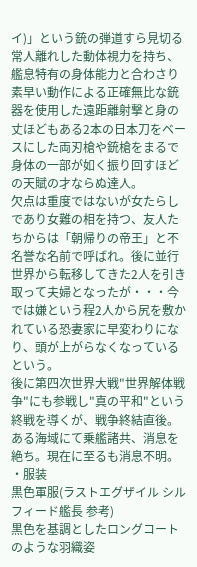イ)」という銃の弾道すら見切る常人離れした動体視力を持ち、艦息特有の身体能力と合わさり素早い動作による正確無比な銃器を使用した遠距離射撃と身の丈ほどもある2本の日本刀をベースにした両刃槍や銃槍をまるで身体の一部が如く振り回すほどの天賦の才ならぬ達人。
欠点は重度ではないが女たらしであり女難の相を持つ、友人たちからは「朝帰りの帝王」と不名誉な名前で呼ばれ。後に並行世界から転移してきた2人を引き取って夫婦となったが・・・今では嫌という程2人から尻を敷かれている恐妻家に早変わりになり、頭が上がらなくなっているという。
後に第四次世界大戦"世界解体戦争"にも参戦し"真の平和"という終戦を導くが、戦争終結直後。ある海域にて乗艦諸共、消息を絶ち。現在に至るも消息不明。
・服装
黒色軍服(ラストエグザイル シルフィード艦長 参考)
黒色を基調としたロングコートのような羽織姿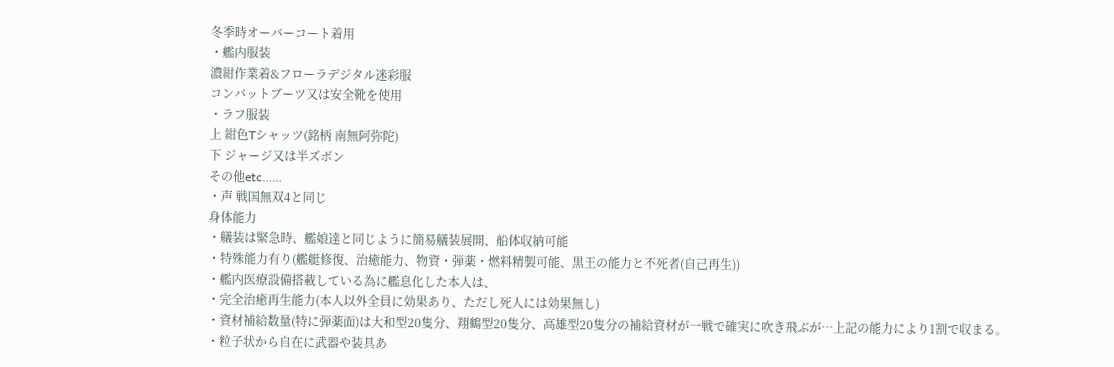冬季時オーバーコート着用
・艦内服装
濃紺作業着&フローラデジタル迷彩服
コンバットブーツ又は安全靴を使用
・ラフ服装
上 紺色Tシャッツ(銘柄 南無阿弥陀)
下 ジャージ又は半ズボン
その他etc……
・声 戦国無双4と同じ
身体能力
・艤装は緊急時、艦娘達と同じように簡易艤装展開、船体収納可能
・特殊能力有り(艦艇修復、治癒能力、物資・弾薬・燃料精製可能、黒王の能力と不死者(自己再生))
・艦内医療設備搭載している為に艦息化した本人は、
・完全治癒再生能力(本人以外全員に効果あり、ただし死人には効果無し)
・資材補給数量(特に弾薬面)は大和型20隻分、翔鶴型20隻分、高雄型20隻分の補給資材が一戦で確実に吹き飛ぶが…上記の能力により1割で収まる。
・粒子状から自在に武器や装具あ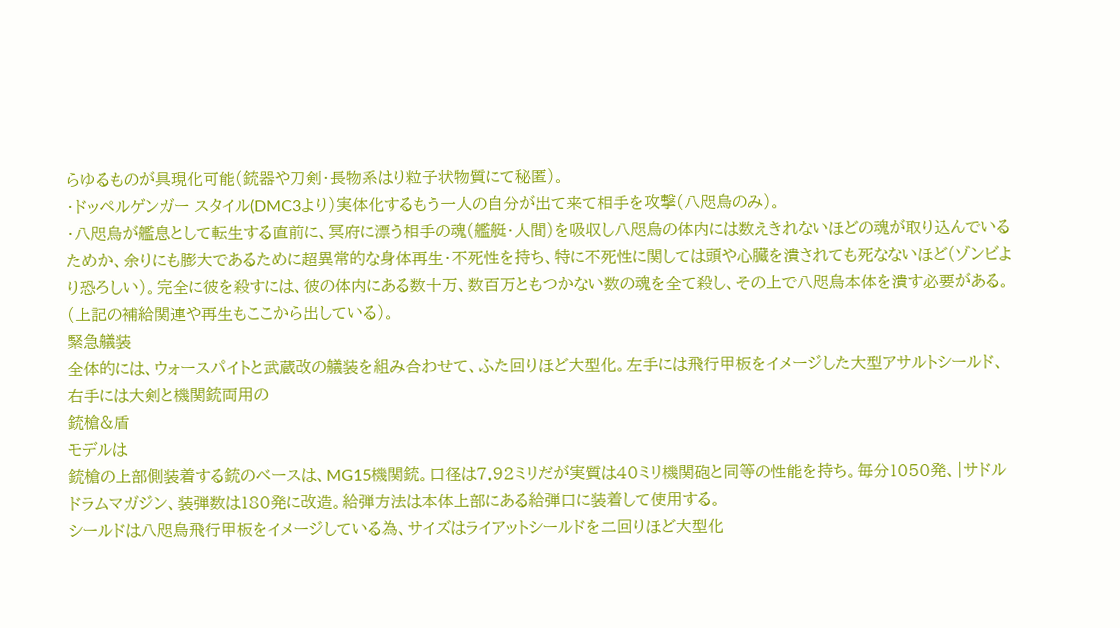らゆるものが具現化可能(銃器や刀剣・長物系はり粒子状物質にて秘匿)。
・ドッペルゲンガー スタイル(DMC3より)実体化するもう一人の自分が出て来て相手を攻撃(八咫烏のみ)。
・八咫烏が艦息として転生する直前に、冥府に漂う相手の魂(艦艇・人間)を吸収し八咫烏の体内には数えきれないほどの魂が取り込んでいるためか、余りにも膨大であるために超異常的な身体再生・不死性を持ち、特に不死性に関しては頭や心臓を潰されても死なないほど(ゾンビより恐ろしい)。完全に彼を殺すには、彼の体内にある数十万、数百万ともつかない数の魂を全て殺し、その上で八咫烏本体を潰す必要がある。(上記の補給関連や再生もここから出している)。
緊急艤装
全体的には、ウォースパイトと武蔵改の艤装を組み合わせて、ふた回りほど大型化。左手には飛行甲板をイメージした大型アサルトシールド、右手には大剣と機関銃両用の
銃槍&盾
モデルは
銃槍の上部側装着する銃のベースは、MG15機関銃。口径は7.92ミリだが実質は40ミリ機関砲と同等の性能を持ち。毎分1050発、|サドルドラムマガジン、装弾数は180発に改造。給弾方法は本体上部にある給弾口に装着して使用する。
シールドは八咫烏飛行甲板をイメージしている為、サイズはライアットシールドを二回りほど大型化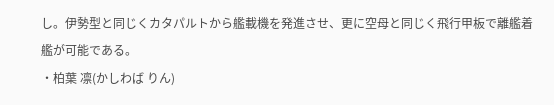し。伊勢型と同じくカタパルトから艦載機を発進させ、更に空母と同じく飛行甲板で離艦着艦が可能である。
・柏葉 凛(かしわば りん)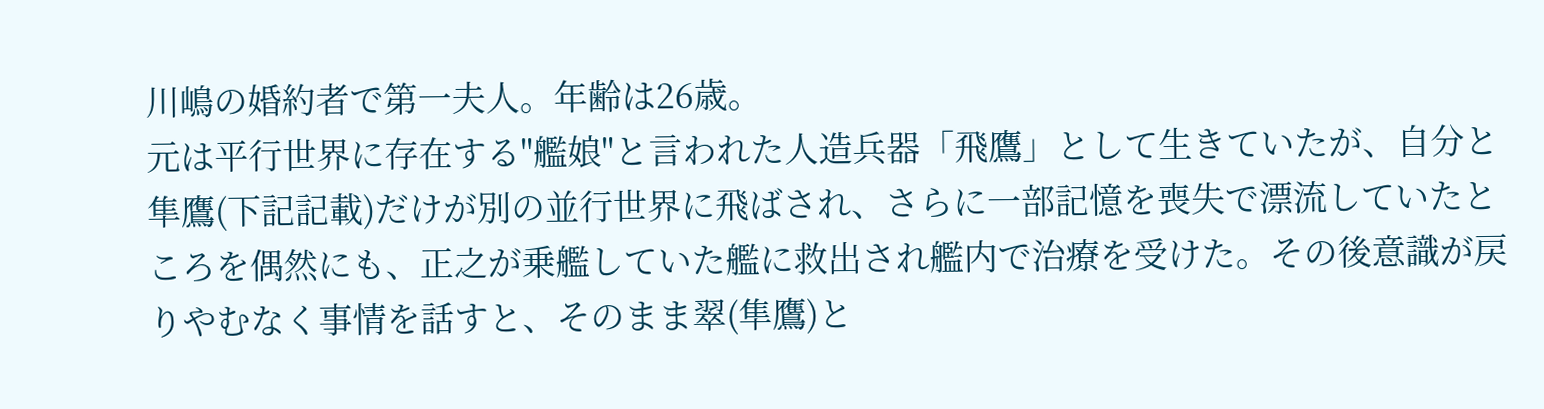川嶋の婚約者で第一夫人。年齢は26歳。
元は平行世界に存在する"艦娘"と言われた人造兵器「飛鷹」として生きていたが、自分と隼鷹(下記記載)だけが別の並行世界に飛ばされ、さらに一部記憶を喪失で漂流していたところを偶然にも、正之が乗艦していた艦に救出され艦内で治療を受けた。その後意識が戻りやむなく事情を話すと、そのまま翠(隼鷹)と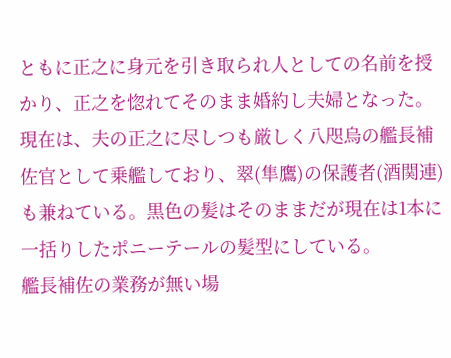ともに正之に身元を引き取られ人としての名前を授かり、正之を惚れてそのまま婚約し夫婦となった。
現在は、夫の正之に尽しつも厳しく八咫烏の艦長補佐官として乗艦しており、翠(隼鷹)の保護者(酒関連)も兼ねている。黒色の髪はそのままだが現在は1本に一括りしたポニーテールの髪型にしている。
艦長補佐の業務が無い場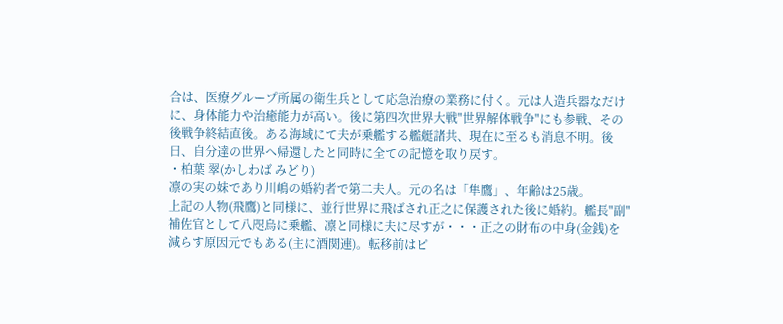合は、医療グループ所属の衛生兵として応急治療の業務に付く。元は人造兵器なだけに、身体能力や治癒能力が高い。後に第四次世界大戦"世界解体戦争"にも参戦、その後戦争終結直後。ある海域にて夫が乗艦する艦艇諸共、現在に至るも消息不明。後日、自分達の世界へ帰還したと同時に全ての記憶を取り戻す。
・柏葉 翠(かしわば みどり)
凛の実の妹であり川嶋の婚約者で第二夫人。元の名は「隼鷹」、年齢は25歳。
上記の人物(飛鷹)と同様に、並行世界に飛ばされ正之に保護された後に婚約。艦長"副"補佐官として八咫烏に乗艦、凛と同様に夫に尽すが・・・正之の財布の中身(金銭)を減らす原因元でもある(主に酒関連)。転移前はピ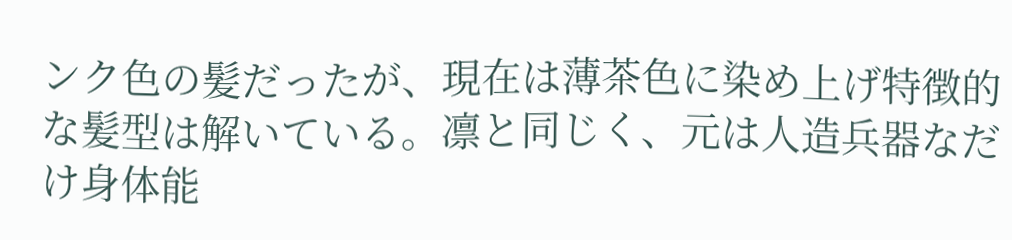ンク色の髪だったが、現在は薄茶色に染め上げ特徴的な髪型は解いている。凛と同じく、元は人造兵器なだけ身体能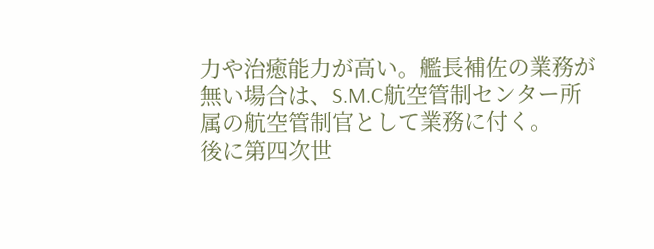力や治癒能力が高い。艦長補佐の業務が無い場合は、S.M.C航空管制センター所属の航空管制官として業務に付く。
後に第四次世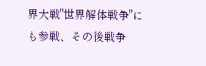界大戦"世界解体戦争"にも参戦、その後戦争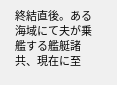終結直後。ある海域にて夫が乗艦する艦艇諸共、現在に至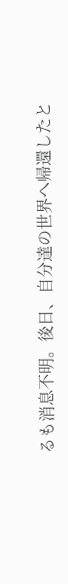るも消息不明。後日、自分達の世界へ帰還したと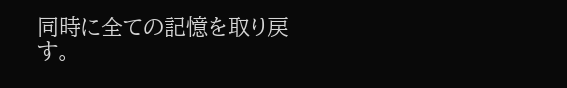同時に全ての記憶を取り戻す。